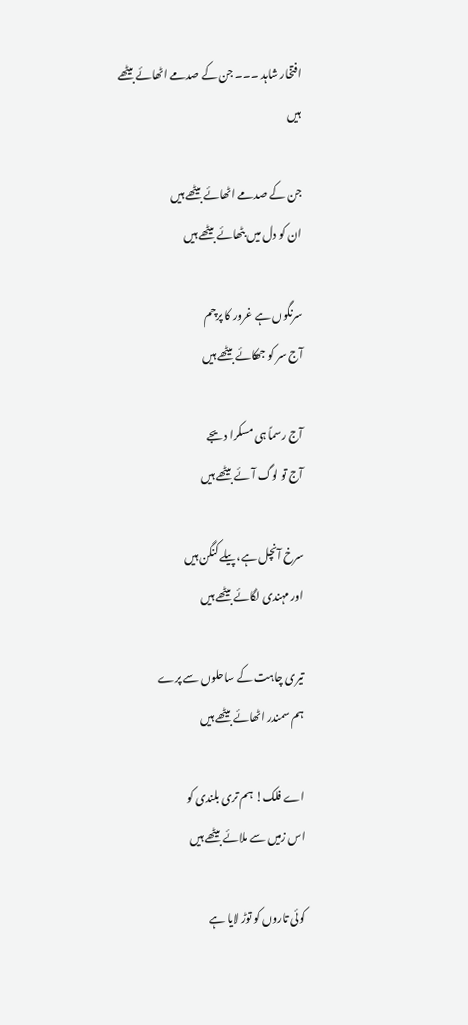افتخار شاہد ۔۔۔ جن کے صدمے اٹھائے بیٹھے ہیں

جن کے صدمے اٹھائے بیٹھے ہیں
ان کو دل میں بٹھائے بیٹھے ہیں

سرنگوں ہے غرور کا پرچم
آج سر کو جھکائے بیٹھے ہیں

آج رسماً ہی مسکرا دیجے
آج تو لوگ آئے بیٹھے ہیں

سرخ آنچل ہے، پیلے کنگن ہیں
اور مہندی لگائے بیٹھے ہیں

تیری چاہت کے ساحلوں سے پرے
ہم سمندر اٹھائے بیٹھے ہیں

اے فلک! ہم تری بلندی کو
اس زمیں سے ملائے بیٹھے ہیں

کوئی تاروں کو توڑ لایا ہے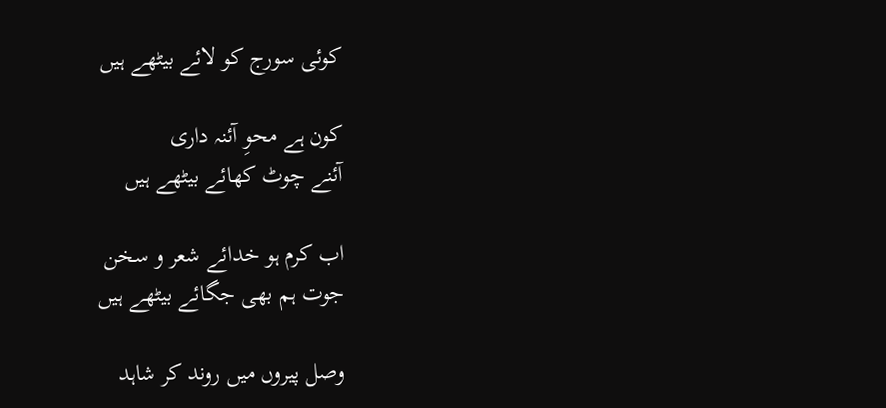کوئی سورج کو لائے بیٹھے ہیں

کون ہے محوِ آئنہ داری
آئنے چوٹ کھائے بیٹھے ہیں

اب کرم ہو خدائے شعر و سخن
جوت ہم بھی جگائے بیٹھے ہیں

وصل پیروں میں روند کر شاہد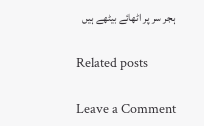ہجر سر پر اٹھائے بیٹھے ہیں

Related posts

Leave a Comment